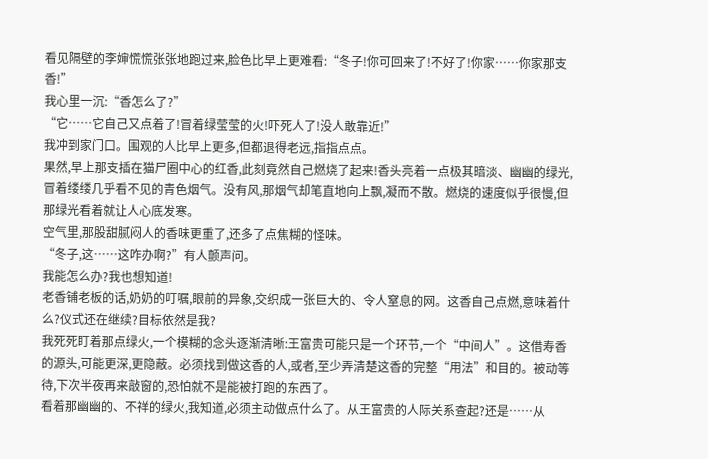看见隔壁的李婶慌慌张张地跑过来,脸色比早上更难看:“冬子!你可回来了!不好了!你家……你家那支香!”
我心里一沉:“香怎么了?”
“它……它自己又点着了!冒着绿莹莹的火!吓死人了!没人敢靠近!”
我冲到家门口。围观的人比早上更多,但都退得老远,指指点点。
果然,早上那支插在猫尸圈中心的红香,此刻竟然自己燃烧了起来!香头亮着一点极其暗淡、幽幽的绿光,冒着缕缕几乎看不见的青色烟气。没有风,那烟气却笔直地向上飘,凝而不散。燃烧的速度似乎很慢,但那绿光看着就让人心底发寒。
空气里,那股甜腻闷人的香味更重了,还多了点焦糊的怪味。
“冬子,这……这咋办啊?”有人颤声问。
我能怎么办?我也想知道!
老香铺老板的话,奶奶的叮嘱,眼前的异象,交织成一张巨大的、令人窒息的网。这香自己点燃,意味着什么?仪式还在继续?目标依然是我?
我死死盯着那点绿火,一个模糊的念头逐渐清晰:王富贵可能只是一个环节,一个“中间人”。这借寿香的源头,可能更深,更隐蔽。必须找到做这香的人,或者,至少弄清楚这香的完整“用法”和目的。被动等待,下次半夜再来敲窗的,恐怕就不是能被打跑的东西了。
看着那幽幽的、不祥的绿火,我知道,必须主动做点什么了。从王富贵的人际关系查起?还是……从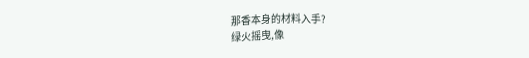那香本身的材料入手?
绿火摇曳,像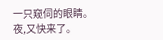一只窥伺的眼睛。
夜,又快来了。